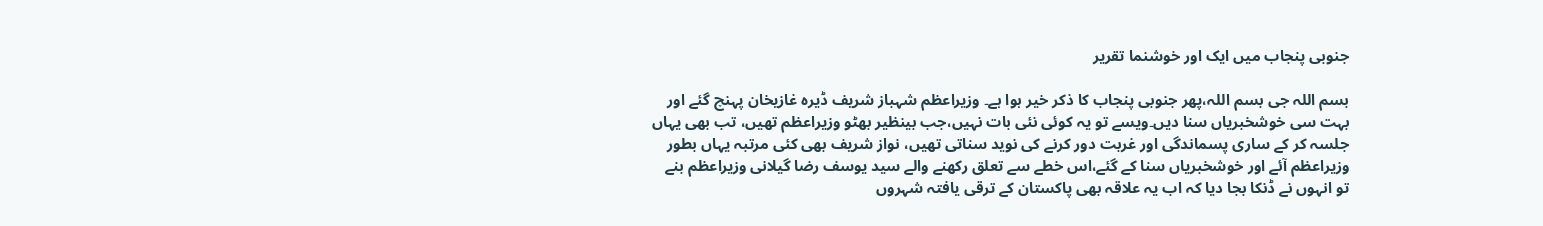جنوبی پنجاب میں ایک اور خوشنما تقریر

بسم اللہ جی بسم اللہ،پھر جنوبی پنجاب کا ذکر خیر ہوا ہے۔ وزیراعظم شہباز شریف ڈیرہ غازیخان پہنچ گئے اور بہت سی خوشخبریاں سنا دیں۔ویسے تو یہ کوئی نئی بات نہیں،جب بینظیر بھٹو وزیراعظم تھیں، تب بھی یہاں جلسہ کر کے ساری پسماندگی اور غربت دور کرنے کی نوید سناتی تھیں، نواز شریف بھی کئی مرتبہ یہاں بطور وزیراعظم آئے اور خوشخبریاں سنا کے گئے،اس خطے سے تعلق رکھنے والے سید یوسف رضا گیلانی وزیراعظم بنے تو انہوں نے ڈنکا بجا دیا کہ اب یہ علاقہ بھی پاکستان کے ترقی یافتہ شہروں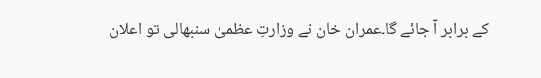کے برابر آ جائے گا۔عمران خان نے وزارتِ عظمیٰ سنبھالی تو اعلان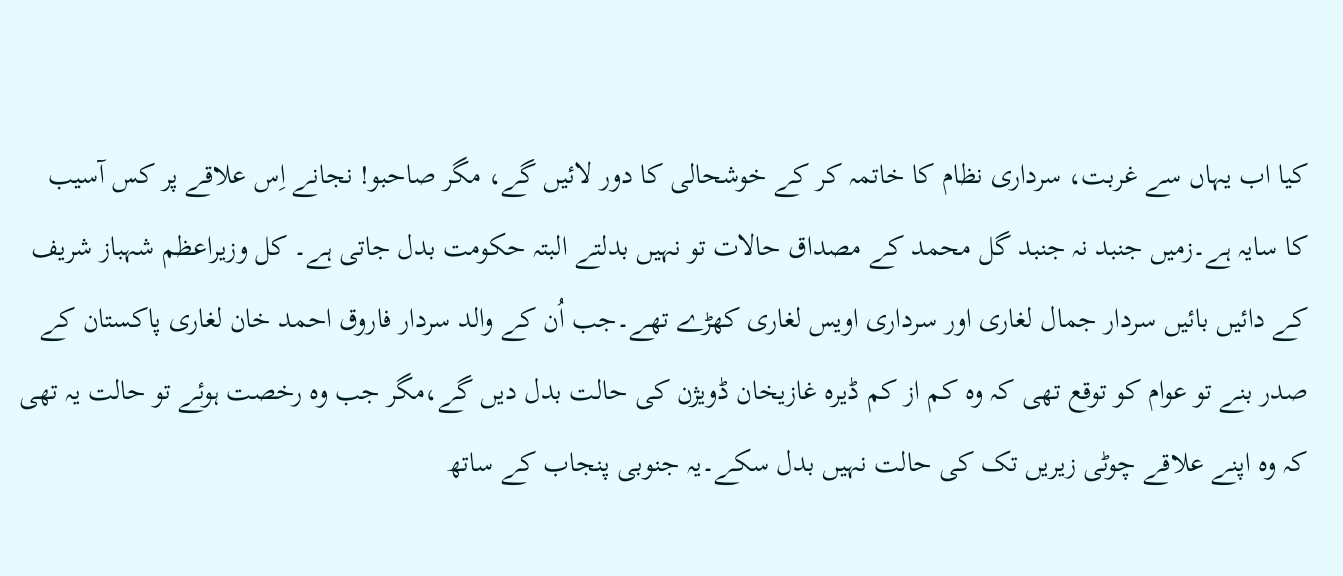کیا اب یہاں سے غربت، سرداری نظام کا خاتمہ کر کے خوشحالی کا دور لائیں گے، مگر صاحبو! نجانے اِس علاقے پر کس آسیب کا سایہ ہے۔زمیں جنبد نہ جنبد گل محمد کے مصداق حالات تو نہیں بدلتے البتہ حکومت بدل جاتی ہے۔ کل وزیراعظم شہباز شریف کے دائیں بائیں سردار جمال لغاری اور سرداری اویس لغاری کھڑے تھے۔جب اُن کے والد سردار فاروق احمد خان لغاری پاکستان کے صدر بنے تو عوام کو توقع تھی کہ وہ کم از کم ڈیرہ غازیخان ڈویژن کی حالت بدل دیں گے،مگر جب وہ رخصت ہوئے تو حالت یہ تھی کہ وہ اپنے علاقے چوٹی زیریں تک کی حالت نہیں بدل سکے۔یہ جنوبی پنجاب کے ساتھ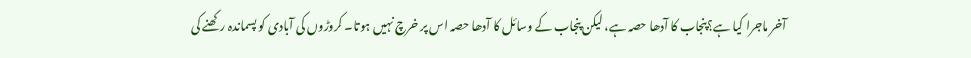آخر ماجرا کیا ہے؟پنجاب کا آدھا حصہ ہے، لیکن پنجاب کے وسائل کا آدھا حصہ اس پر خرچ نہیں ہوتا۔ کروڑوں کی آبادی کو پسماندہ رکھنے کی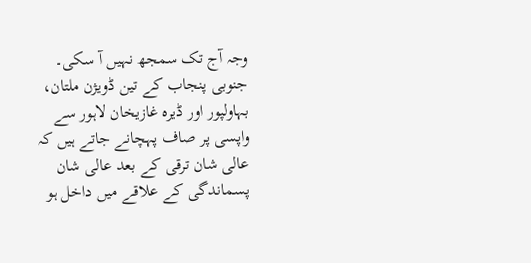وجہ آج تک سمجھ نہیں آ سکی۔ جنوبی پنجاب کے تین ڈویژن ملتان، بہاولپور اور ڈیرہ غازیخان لاہور سے واپسی پر صاف پہچانے جاتے ہیں کہ عالی شان ترقی کے بعد عالی شان پسماندگی کے علاقے میں داخل ہو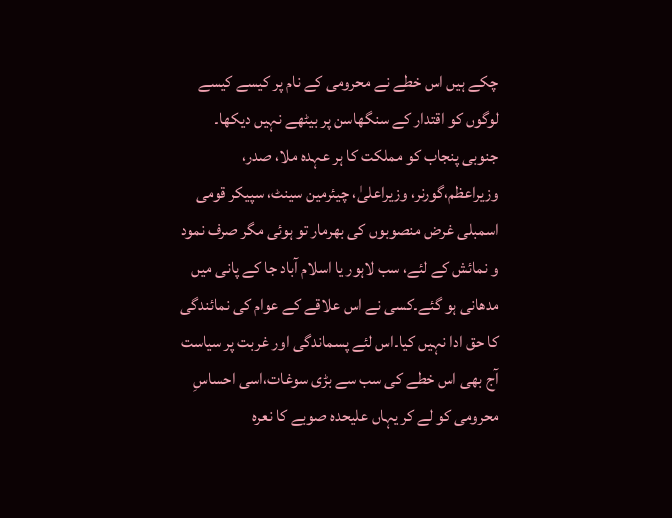چکے ہیں اس خطے نے محرومی کے نام پر کیسے کیسے لوگوں کو اقتدار کے سنگھاسن پر بیٹھے نہیں دیکھا۔ جنوبی پنجاب کو مملکت کا ہر عہدہ ملا، صدر، وزیراعظم،گورنر، وزیراعلیٰ، چیئرمین سینٹ، سپیکر قومی اسمبلی غرض منصوبوں کی بھرمار تو ہوئی مگر صرف نمود و نمائش کے لئے، سب لاہور یا اسلام آباد جا کے پانی میں مدھانی ہو گئے۔کسی نے اس علاقے کے عوام کی نمائندگی کا حق ادا نہیں کیا۔اس لئے پسماندگی اور غربت پر سیاست آج بھی اس خطے کی سب سے بڑی سوغات،اسی احساسِ محرومی کو لے کر یہاں علیحدہ صوبے کا نعرہ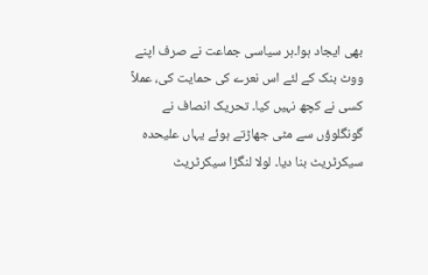بھی ایجاد ہوا۔ہر سیاسی جماعت نے صرف اپنے ووٹ بنک کے لئے اس نعرے کی حمایت کی، عملاً کسی نے کچھ نہیں کیا۔ تحریک انصاف نے گونگلوؤں سے مٹی جھاڑتے ہوئے یہاں علیحدہ سیکرٹریٹ بنا دیا۔ لولا لنگڑا سیکرٹریٹ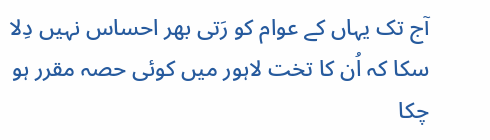آج تک یہاں کے عوام کو رَتی بھر احساس نہیں دِلا سکا کہ اُن کا تخت لاہور میں کوئی حصہ مقرر ہو چکا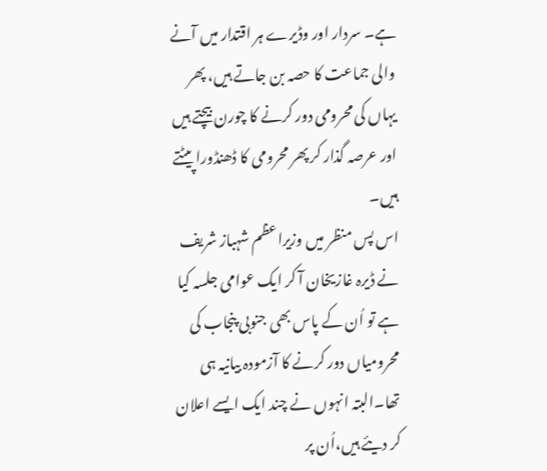ہے۔ سردار اور وڈیرے ہر اقتدار میں آنے والی جماعت کا حصہ بن جاتے ہیں، پھر یہاں کی محرومی دور کرنے کا چورن بیچتے ہیں اور عرصہ گذار کر پھر محرومی کا ڈھنڈورا پیٹتے ہیں۔
اس پس منظر میں وزیراعظم شہباز شریف نے ڈیرہ غازیخان آ کر ایک عوامی جلسہ کیا ہے تو اُن کے پاس بھی جنوبی پنجاب کی محرومیاں دور کرنے کا آزمودہ بیانیہ ہی تھا۔البتہ انہوں نے چند ایک ایسے اعلان کر دیئے ہیں،اُن پر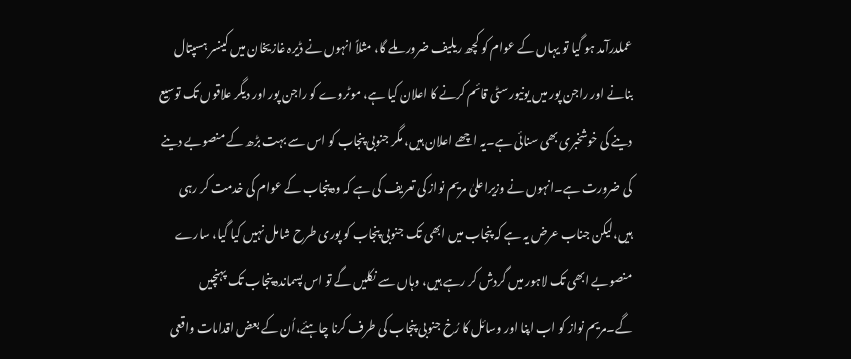عملدرآمد ہو گیا تو یہاں کے عوام کو کچھ ریلیف ضرور ملے گا، مثلاً انہوں نے ڈیرہ غازیخان میں کینسر ہسپتال بنانے اور راجن پور میں یونیورسٹی قائم کرنے کا اعلان کیا ہے، موٹروے کو راجن پور اور دیگر علاقوں تک توسیع دینے کی خوشخبری بھی سنائی ہے۔یہ اچھے اعلان ہیں، مگر جنوبی پنجاب کو اس سے بہت بڑھ کے منصوبے دینے کی ضرورت ہے۔انہوں نے وزیراعلیٰ مریم نواز کی تعریف کی ہے کہ وہ پنجاب کے عوام کی خدمت کر رہی ہیں،لیکن جناب عرض یہ ہے کہ پنجاب میں ابھی تک جنوبی پنجاب کو پوری طرح شامل نہیں کیا گیا، سارے منصوبے ابھی تک لاہور میں گردش کر رہے ہیں، وہاں سے نکلیں گے تو اس پسماندہ پنجاب تک پہنچیں گے۔مریم نواز کو اب اپنا اور وسائل کا رُخ جنوبی پنجاب کی طرف کرنا چاہئے،اُن کے بعض اقدامات واقعی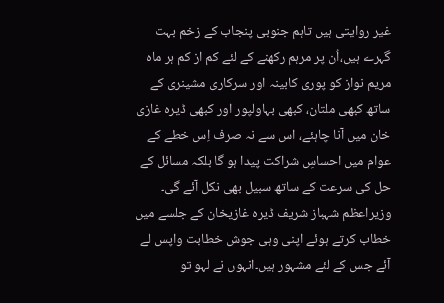غیر روایتی ہیں تاہم جنوبی پنجاب کے زخم بہت گہرے ہیں،اُن پر مرہم رکھنے کے لئے کم از کم ہر ماہ مریم نواز کو پوری کابینہ اور سرکاری مشینری کے ساتھ کبھی ملتان، کبھی بہاولپور اور کبھی ڈیرہ غازی خان میں آنا چاہئے، اس سے نہ صرف اِس خطے کے عوام میں احساسِ شراکت پیدا ہو گا بلکہ مسائل کے حل کی سرعت کے ساتھ سبیل بھی نکل آئے گی۔
وزیراعظم شہباز شریف ڈیرہ غازیخان کے جلسے میں خطاب کرتے ہوئے اپنی وہی جوش خطابت واپس لے آئے جس کے لئے مشہور ہیں۔انہوں نے لہو تو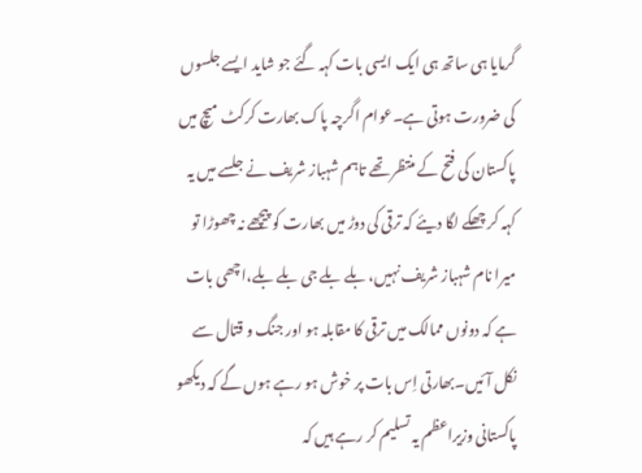گرمایا ہی ساتھ ہی ایک ایسی بات کہہ گئے جو شاید ایسے جلسوں کی ضرورت ہوتی ہے۔عوام اگرچہ پاک بھارت کرکٹ میچ میں پاکستان کی فتح کے منتظر تھے تاہم شہباز شریف نے جلسے میں یہ کہہ کر چھکے لگا دیئے کہ ترقی کی دوڑ میں بھارت کو پیچھے نہ چھوڑا تو میرا نام شہباز شریف نہیں، بلے بلے جی بلے بلے،اچھی بات ہے کہ دونوں ممالک میں ترقی کا مقابلہ ہو اور جنگ و قتال سے نکل آئیں۔بھارتی اِس بات پر خوش ہو رہے ہوں گے کہ دیکھو پاکستانی وزیراعظم یہ تسلیم کر رہے ہیں کہ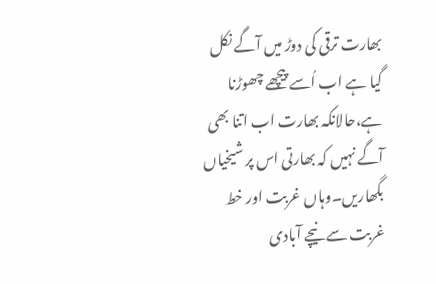بھارت ترقی کی دوڑ میں آگے نکل گیا ہے اب اُسے پیچھے چھوڑنا ہے،حالانکہ بھارت اب اتنا بھی آگے نہیں کہ بھارتی اس پر شیخیاں بگھاریں۔وہاں غربت اور خط غربت سے نیچے آبادی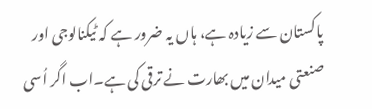پاکستان سے زیادہ ہے، ہاں یہ ضرور ہے کہ ٹیکنالوجی اور صنعتی میدان میں بھارت نے ترقی کی ہے۔اب اگر اُسی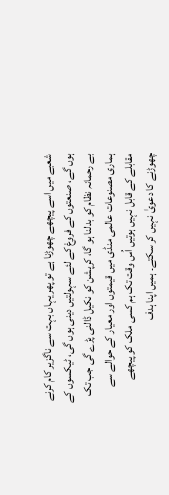شعبے میں اسے پیچھے چھوڑنا ہے تو پھر یہاں بہت سے ناگزیر کام کرنے ہوں گے، صنعتوں کے فروغ کے لئے سہولتیں دینی ہوں گی، ٹیکسوں کے بے رحمانہ نظام کو بدلنا ہو گا، کرپشن کو نکیل ڈالنی پڑے گی جب تک ہماری مصنوعات عالمی منڈی میں قیمتوں اور معیار کے حوالے سے مقابلے کے قابل نہیں ہوتیں اُس وقت تک ہم کسی ملک کو پیچھے چھوڑنے کا دعویٰ نہیں کر سکتے۔ ہمیں اپنا ہدف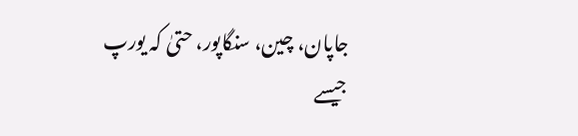جاپان، چین، سنگاپور، حتیٰ کہ یورپ جیسے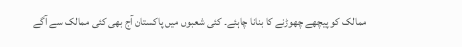ممالک کو پیچھے چھوڑنے کا بنانا چاہئے۔ کئی شعبوں میں پاکستان آج بھی کئی ممالک سے آگے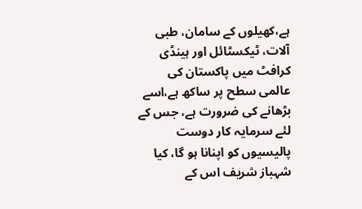ہے،کھیلوں کے سامان، طبی آلات، ٹیکسٹائل اور ہینڈی کرافٹ میں پاکستان کی عالمی سطح پر ساکھ ہے،اسے بڑھانے کی ضرورت ہے، جس کے لئے سرمایہ کار دوست پالیسیوں کو اپنانا ہو گا، کیا شہباز شریف اس کے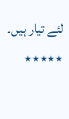لئے تیار ہیں۔
٭٭٭٭٭